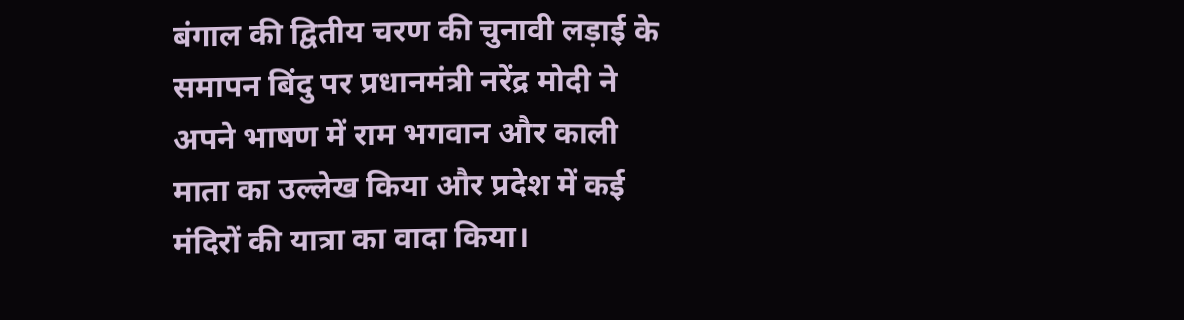बंगाल की द्वितीय चरण की चुनावी लड़ाई के समापन बिंदु पर प्रधानमंत्री नरेंद्र मोदी ने अपने भाषण में राम भगवान और काली माता का उल्लेख किया और प्रदेश में कई मंदिरों की यात्रा का वादा किया।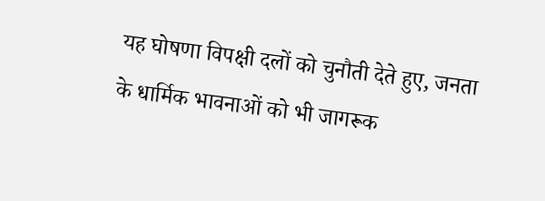यह घोषणा विपक्षी दलों को चुनौती देते हुए, जनता के धार्मिक भावनाओं को भी जागरूक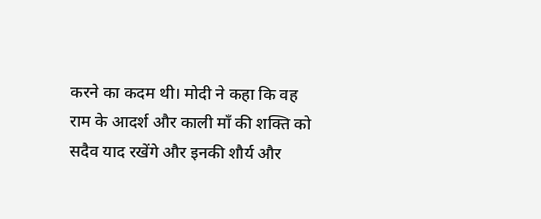करने का कदम थी। मोदी ने कहा कि वह राम के आदर्श और काली माँ की शक्ति को सदैव याद रखेंगे और इनकी शौर्य और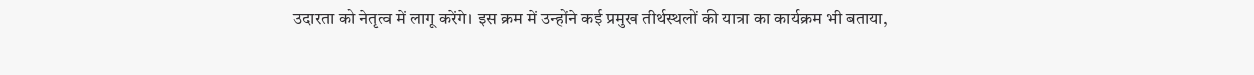उदारता को नेतृत्व में लागू करेंगे। इस क्रम में उन्होंने कई प्रमुख तीर्थस्थलों की यात्रा का कार्यक्रम भी बताया,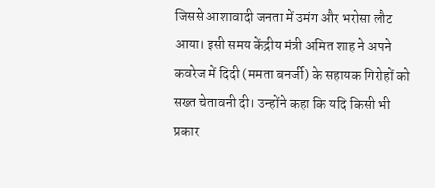जिससे आशावादी जनता में उमंग और भरोसा लौट आया। इसी समय केंद्रीय मंत्री अमित शाह ने अपने कवरेज में दिदी (ममता बनर्जी) के सहायक गिरोहों को सख्त चेतावनी दी। उन्होंने कहा कि यदि किसी भी प्रकार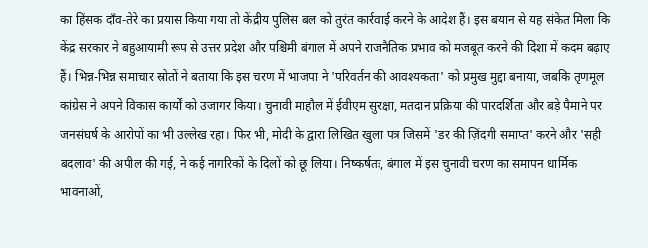का हिंसक दाँव-तेरे का प्रयास किया गया तो केंद्रीय पुलिस बल को तुरंत कार्रवाई करने के आदेश हैं। इस बयान से यह संकेत मिला कि केंद्र सरकार ने बहुआयामी रूप से उत्तर प्रदेश और पश्चिमी बंगाल में अपने राजनैतिक प्रभाव को मजबूत करने की दिशा में कदम बढ़ाए हैं। भिन्न-भिन्न समाचार स्रोतों ने बताया कि इस चरण में भाजपा ने 'परिवर्तन की आवश्यकता' को प्रमुख मुद्दा बनाया, जबकि तृणमूल कांग्रेस ने अपने विकास कार्यों को उजागर किया। चुनावी माहौल में ईवीएम सुरक्षा, मतदान प्रक्रिया की पारदर्शिता और बड़े पैमाने पर जनसंघर्ष के आरोपों का भी उल्लेख रहा। फिर भी, मोदी के द्वारा लिखित खुला पत्र जिसमें 'डर की ज़िंदगी समाप्त' करने और 'सही बदलाव' की अपील की गई, ने कई नागरिकों के दिलों को छू लिया। निष्कर्षतः, बंगाल में इस चुनावी चरण का समापन धार्मिक भावनाओं,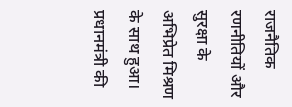राजनैतिक रणनीतियों और सुरक्षा के अभिप्रेत मिश्रण के साथ हुआ। प्रधानमंत्री की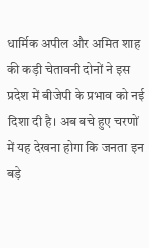धार्मिक अपील और अमित शाह की कड़ी चेतावनी दोनों ने इस प्रदेश में बीजेपी के प्रभाव को नई दिशा दी है। अब बचे हुए चरणों में यह देखना होगा कि जनता इन बड़े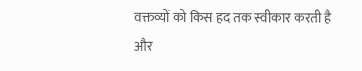वक्तव्यों को किस हद तक स्वीकार करती है और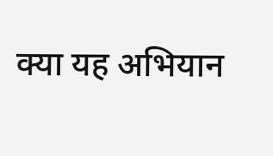क्या यह अभियान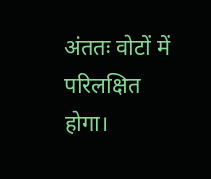अंततः वोटों में परिलक्षित होगा।